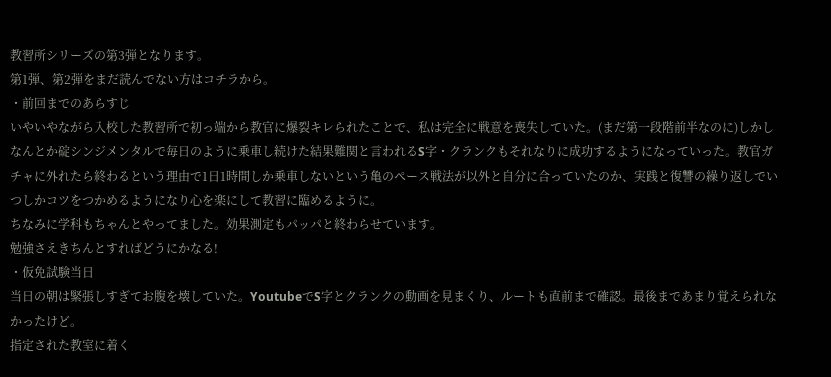教習所シリーズの第3弾となります。
第1弾、第2弾をまだ読んでない方はコチラから。
・前回までのあらすじ
いやいやながら入校した教習所で初っ端から教官に爆裂キレられたことで、私は完全に戦意を喪失していた。(まだ第一段階前半なのに)しかしなんとか碇シンジメンタルで毎日のように乗車し続けた結果難関と言われるS字・クランクもそれなりに成功するようになっていった。教官ガチャに外れたら終わるという理由で1日1時間しか乗車しないという亀のペース戦法が以外と自分に合っていたのか、実践と復讐の繰り返しでいつしかコツをつかめるようになり心を楽にして教習に臨めるように。
ちなみに学科もちゃんとやってました。効果測定もパッパと終わらせています。
勉強さえきちんとすればどうにかなる!
・仮免試験当日
当日の朝は緊張しすぎてお腹を壊していた。YoutubeでS字とクランクの動画を見まくり、ルートも直前まで確認。最後まであまり覚えられなかったけど。
指定された教室に着く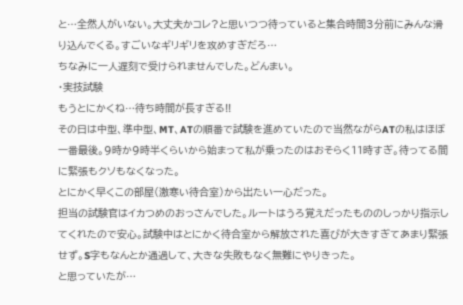と…全然人がいない。大丈夫かコレ?と思いつつ待っていると集合時間3分前にみんな滑り込んでくる。すごいなギリギリを攻めすぎだろ…
ちなみに一人遅刻で受けられませんでした。どんまい。
・実技試験
もうとにかくね…待ち時間が長すぎる!!
その日は中型、準中型、MT、ATの順番で試験を進めていたので当然ながらATの私はほぼ一番最後。9時か9時半くらいから始まって私が乗ったのはおそらく11時すぎ。待ってる間に緊張もクソもなくなった。
とにかく早くこの部屋(激寒い待合室)から出たい一心だった。
担当の試験官はイカつめのおっさんでした。ルートはうろ覚えだったもののしっかり指示してくれたので安心。試験中はとにかく待合室から解放された喜びが大きすぎてあまり緊張せず。S字もなんとか通過して、大きな失敗もなく無難にやりきった。
と思っていたが…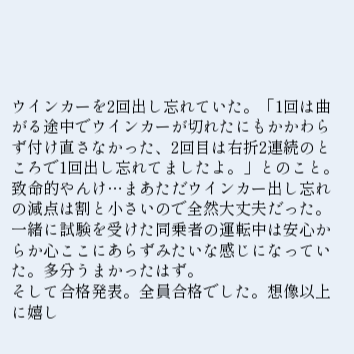ウインカーを2回出し忘れていた。「1回は曲がる途中でウインカーが切れたにもかかわらず付け直さなかった、2回目は右折2連続のところで1回出し忘れてましたよ。」とのこと。致命的やんけ…まあただウインカー出し忘れの減点は割と小さいので全然大丈夫だった。
一緒に試験を受けた同乗者の運転中は安心からか心ここにあらずみたいな感じになっていた。多分うまかったはず。
そして合格発表。全員合格でした。想像以上に嬉し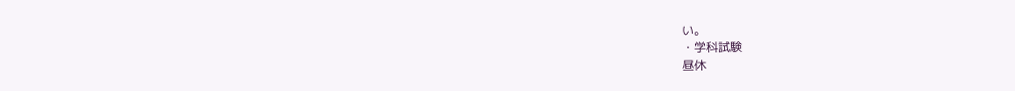い。
・学科試験
昼休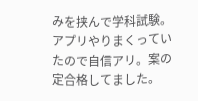みを挟んで学科試験。アプリやりまくっていたので自信アリ。案の定合格してました。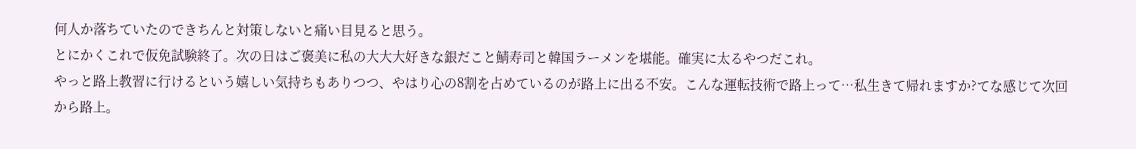何人か落ちていたのできちんと対策しないと痛い目見ると思う。
とにかくこれで仮免試験終了。次の日はご褒美に私の大大大好きな銀だこと鯖寿司と韓国ラーメンを堪能。確実に太るやつだこれ。
やっと路上教習に行けるという嬉しい気持ちもありつつ、やはり心の8割を占めているのが路上に出る不安。こんな運転技術で路上って…私生きて帰れますか?てな感じて次回から路上。